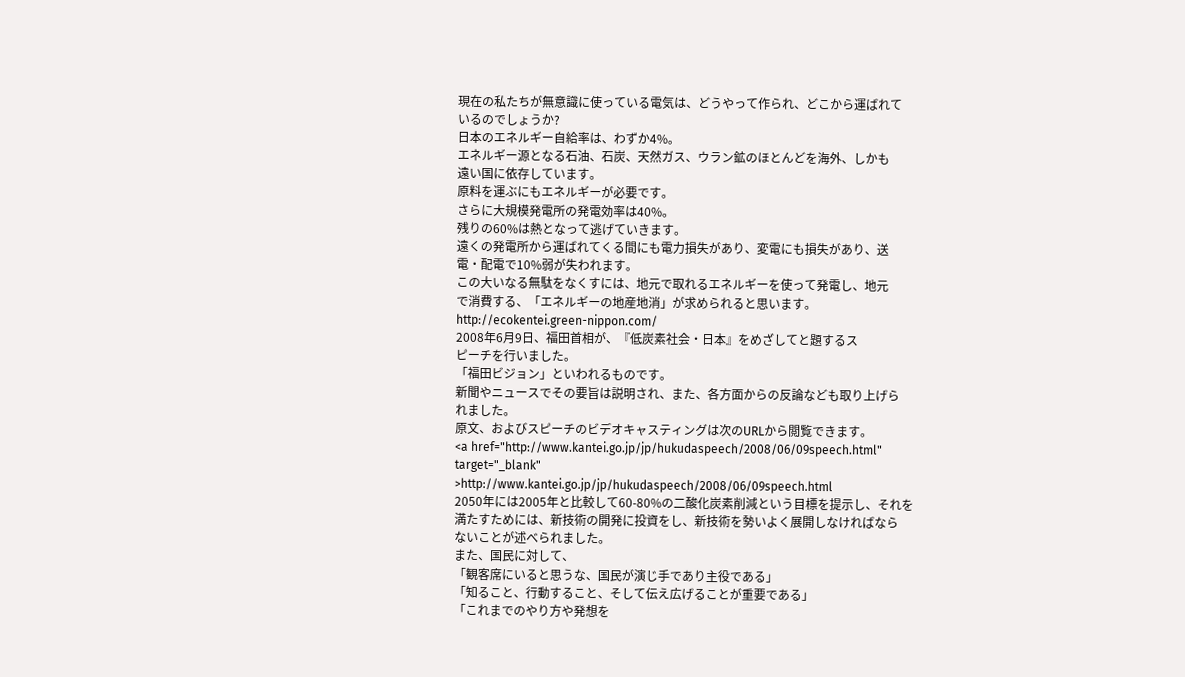現在の私たちが無意識に使っている電気は、どうやって作られ、どこから運ばれて
いるのでしょうか?
日本のエネルギー自給率は、わずか4%。
エネルギー源となる石油、石炭、天然ガス、ウラン鉱のほとんどを海外、しかも
遠い国に依存しています。
原料を運ぶにもエネルギーが必要です。
さらに大規模発電所の発電効率は40%。
残りの60%は熱となって逃げていきます。
遠くの発電所から運ばれてくる間にも電力損失があり、変電にも損失があり、送
電・配電で10%弱が失われます。
この大いなる無駄をなくすには、地元で取れるエネルギーを使って発電し、地元
で消費する、「エネルギーの地産地消」が求められると思います。
http://ecokentei.green-nippon.com/
2008年6月9日、福田首相が、『低炭素社会・日本』をめざしてと題するス
ピーチを行いました。
「福田ビジョン」といわれるものです。
新聞やニュースでその要旨は説明され、また、各方面からの反論なども取り上げら
れました。
原文、およびスピーチのビデオキャスティングは次のURLから閲覧できます。
<a href="http://www.kantei.go.jp/jp/hukudaspeech/2008/06/09speech.html"
target="_blank"
>http://www.kantei.go.jp/jp/hukudaspeech/2008/06/09speech.html
2050年には2005年と比較して60-80%の二酸化炭素削減という目標を提示し、それを
満たすためには、新技術の開発に投資をし、新技術を勢いよく展開しなければなら
ないことが述べられました。
また、国民に対して、
「観客席にいると思うな、国民が演じ手であり主役である」
「知ること、行動すること、そして伝え広げることが重要である」
「これまでのやり方や発想を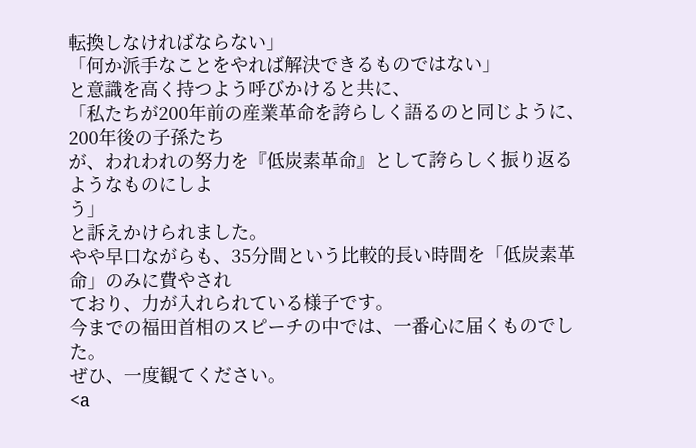転換しなければならない」
「何か派手なことをやれば解決できるものではない」
と意識を高く持つよう呼びかけると共に、
「私たちが200年前の産業革命を誇らしく語るのと同じように、200年後の子孫たち
が、われわれの努力を『低炭素革命』として誇らしく振り返るようなものにしよ
う」
と訴えかけられました。
やや早口ながらも、35分間という比較的長い時間を「低炭素革命」のみに費やされ
ており、力が入れられている様子です。
今までの福田首相のスピーチの中では、一番心に届くものでした。
ぜひ、一度観てください。
<a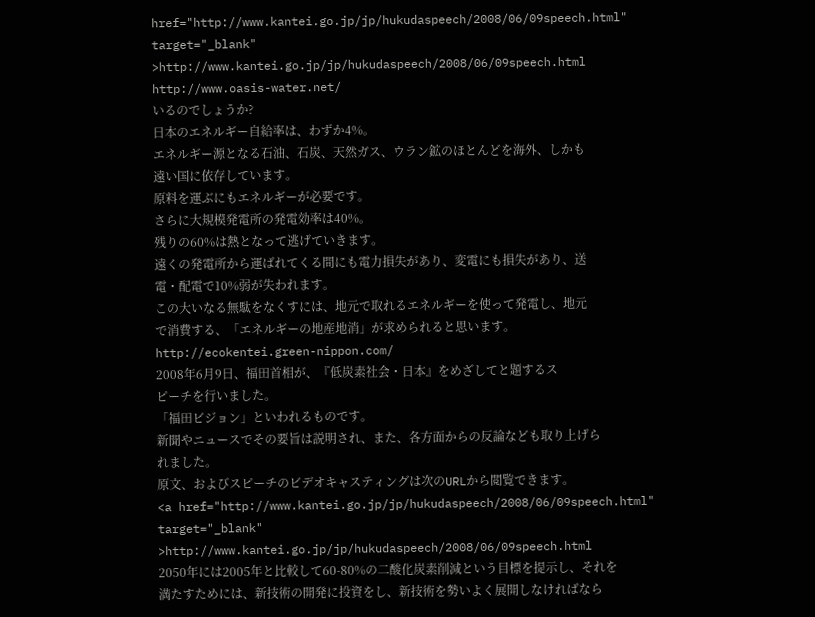href="http://www.kantei.go.jp/jp/hukudaspeech/2008/06/09speech.html"
target="_blank"
>http://www.kantei.go.jp/jp/hukudaspeech/2008/06/09speech.html
http://www.oasis-water.net/
いるのでしょうか?
日本のエネルギー自給率は、わずか4%。
エネルギー源となる石油、石炭、天然ガス、ウラン鉱のほとんどを海外、しかも
遠い国に依存しています。
原料を運ぶにもエネルギーが必要です。
さらに大規模発電所の発電効率は40%。
残りの60%は熱となって逃げていきます。
遠くの発電所から運ばれてくる間にも電力損失があり、変電にも損失があり、送
電・配電で10%弱が失われます。
この大いなる無駄をなくすには、地元で取れるエネルギーを使って発電し、地元
で消費する、「エネルギーの地産地消」が求められると思います。
http://ecokentei.green-nippon.com/
2008年6月9日、福田首相が、『低炭素社会・日本』をめざしてと題するス
ピーチを行いました。
「福田ビジョン」といわれるものです。
新聞やニュースでその要旨は説明され、また、各方面からの反論なども取り上げら
れました。
原文、およびスピーチのビデオキャスティングは次のURLから閲覧できます。
<a href="http://www.kantei.go.jp/jp/hukudaspeech/2008/06/09speech.html"
target="_blank"
>http://www.kantei.go.jp/jp/hukudaspeech/2008/06/09speech.html
2050年には2005年と比較して60-80%の二酸化炭素削減という目標を提示し、それを
満たすためには、新技術の開発に投資をし、新技術を勢いよく展開しなければなら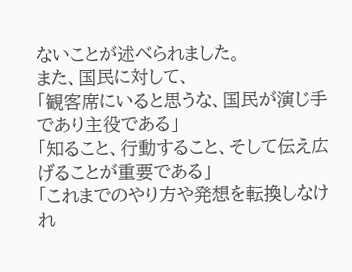ないことが述べられました。
また、国民に対して、
「観客席にいると思うな、国民が演じ手であり主役である」
「知ること、行動すること、そして伝え広げることが重要である」
「これまでのやり方や発想を転換しなけれ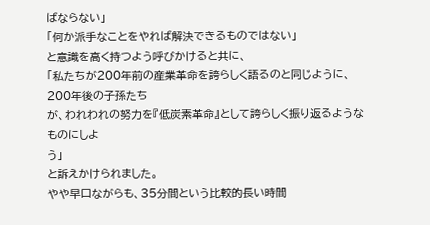ばならない」
「何か派手なことをやれば解決できるものではない」
と意識を高く持つよう呼びかけると共に、
「私たちが200年前の産業革命を誇らしく語るのと同じように、200年後の子孫たち
が、われわれの努力を『低炭素革命』として誇らしく振り返るようなものにしよ
う」
と訴えかけられました。
やや早口ながらも、35分間という比較的長い時間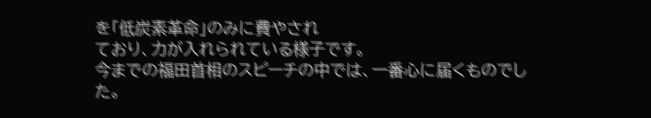を「低炭素革命」のみに費やされ
ており、力が入れられている様子です。
今までの福田首相のスピーチの中では、一番心に届くものでした。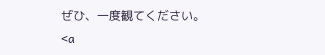ぜひ、一度観てください。
<a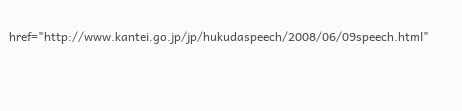href="http://www.kantei.go.jp/jp/hukudaspeech/2008/06/09speech.html"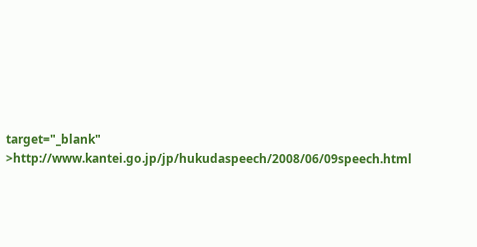target="_blank"
>http://www.kantei.go.jp/jp/hukudaspeech/2008/06/09speech.html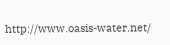http://www.oasis-water.net/